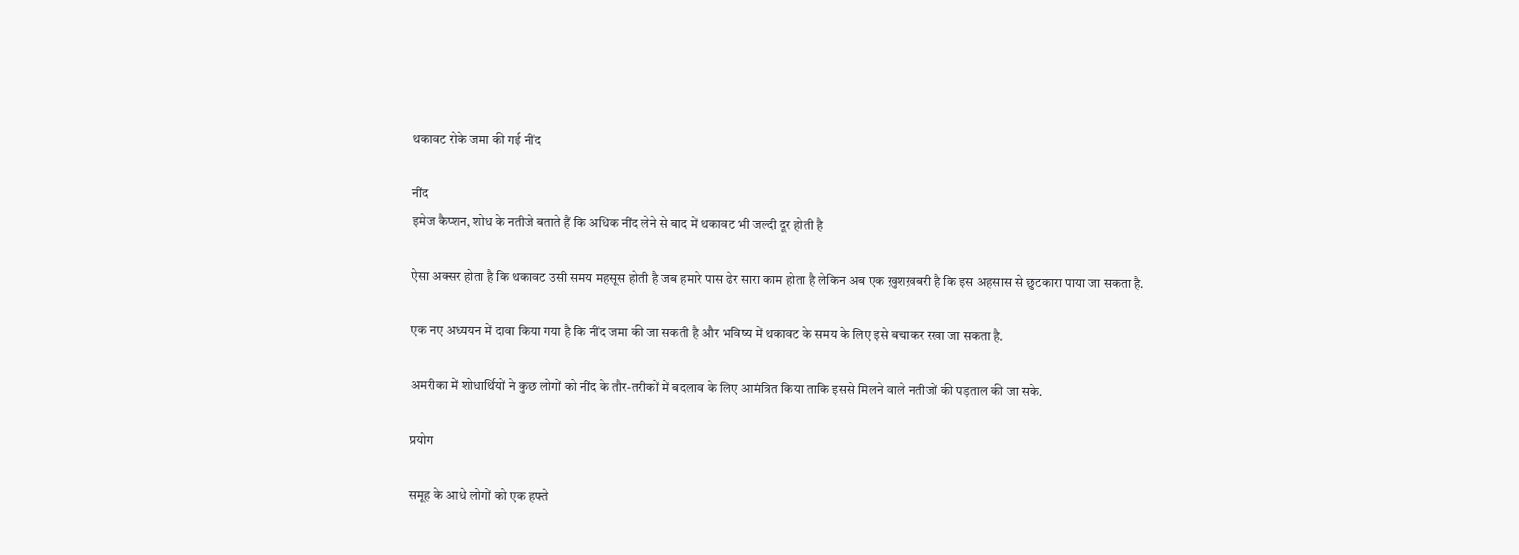थकावट रोके जमा की गई नींद

नींद
इमेज कैप्शन, शोध के नतीजे बताते हैं कि अधिक नींद लेने से बाद में थकावट भी जल्दी दूर होती है

ऐसा अक्सर होता है कि थकावट उसी समय महसूस होती है जब हमारे पास ढेर सारा काम होता है लेकिन अब एक ख़ुशख़बरी है कि इस अहसास से छुटकारा पाया जा सकता है.

एक नए अध्ययन में दावा किया गया है कि नींद जमा की जा सकती है और भविष्य में थकावट के समय के लिए इसे बचाकर रखा जा सकता है.

अमरीका में शोधार्थियों ने कुछ लोगों को नींद के तौर-तरीकों में बदलाव के लिए आमंत्रित किया ताकि इससे मिलने वाले नतीजों की पड़ताल की जा सके.

प्रयोग

समूह के आधे लोगों को एक हफ्ते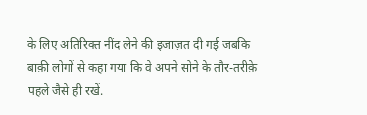के लिए अतिरिक्त नींद लेने की इजाज़त दी गई जबकि बाक़ी लोगों से कहा गया कि वे अपने सोने के तौर-तरीक़े पहले जैसे ही रखें.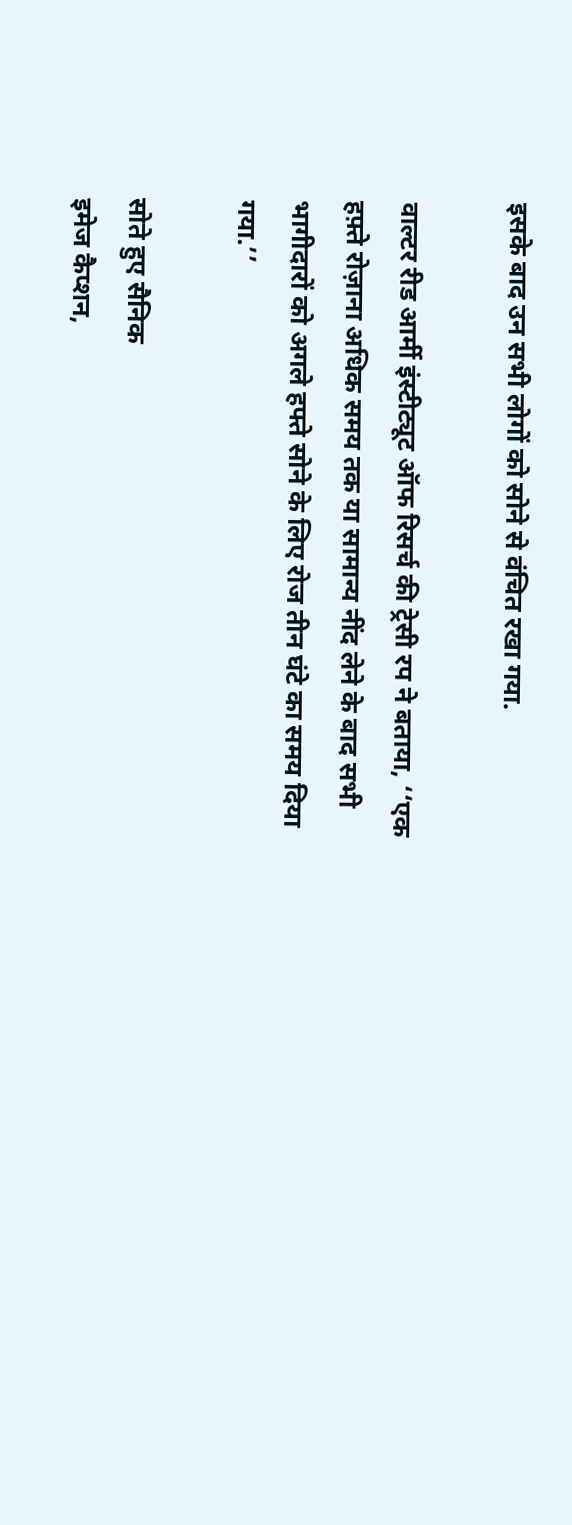इसके बाद उन सभी लोगों को सोने से वंचित रखा गया.

वाल्टर रीड आर्मी इंस्टीट्यूट ऑफ रिसर्च की ट्रेसी रप ने बताया, ‘‘एक हफ़्ते रोज़ाना अधिक समय तक या सामान्य नींद लेने के बाद सभी भागीदारों को अगले हफ्ते सोने के लिए रोज तीन घंटे का समय दिया गया.’’

सोते हुए सैनिक
इमेज कैप्शन,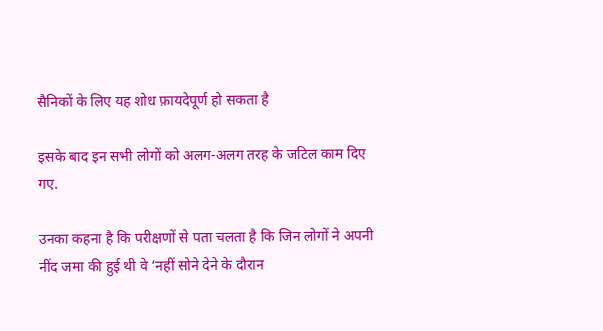सैनिकों के लिए यह शोध फ़ायदेपूर्ण हो सकता है

इसके बाद इन सभी लोगों को अलग-अलग तरह के जटिल काम दिए गए.

उनका कहना है कि परीक्षणों से पता चलता है कि जिन लोगों ने अपनी नींद जमा की हुई थी वे ‘नहीं सोने देने के दौरान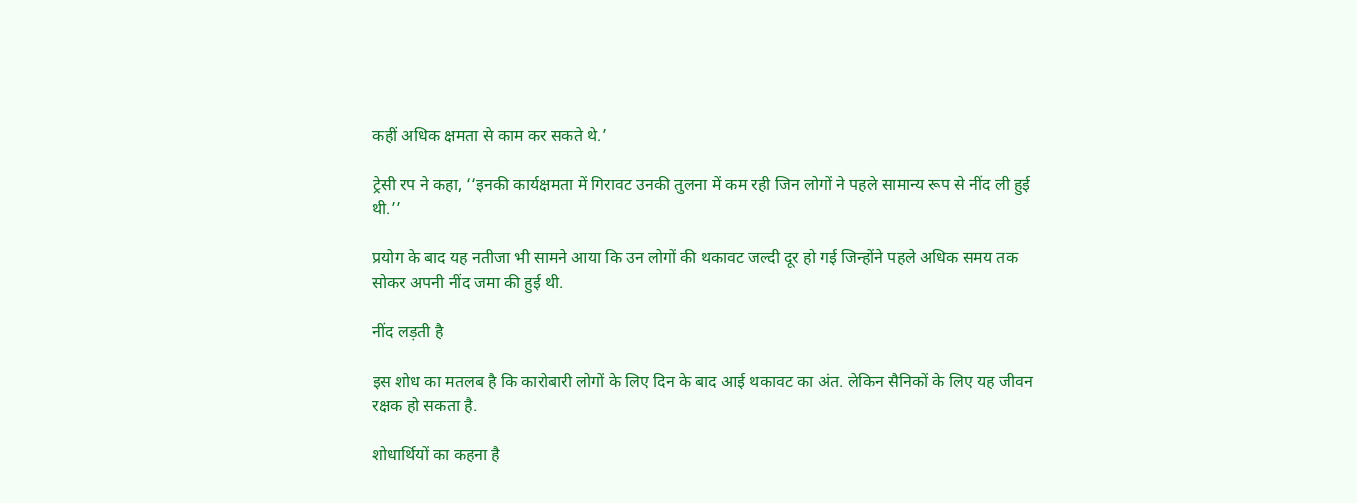कहीं अधिक क्षमता से काम कर सकते थे.’

ट्रेसी रप ने कहा, ‘‘इनकी कार्यक्षमता में गिरावट उनकी तुलना में कम रही जिन लोगों ने पहले सामान्य रूप से नींद ली हुई थी.’’

प्रयोग के बाद यह नतीजा भी सामने आया कि उन लोगों की थकावट जल्दी दूर हो गई जिन्होंने पहले अधिक समय तक सोकर अपनी नींद जमा की हुई थी.

नींद लड़ती है

इस शोध का मतलब है कि कारोबारी लोगों के लिए दिन के बाद आई थकावट का अंत. लेकिन सैनिकों के लिए यह जीवन रक्षक हो सकता है.

शोधार्थियों का कहना है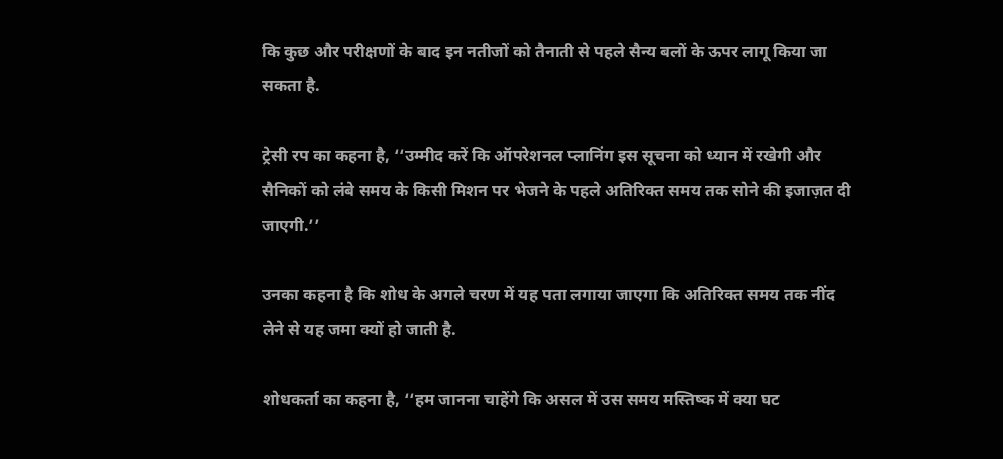कि कुछ और परीक्षणों के बाद इन नतीजों को तैनाती से पहले सैन्य बलों के ऊपर लागू किया जा सकता है.

ट्रेसी रप का कहना है, ‘‘उम्मीद करें कि ऑपरेशनल प्लानिंग इस सूचना को ध्यान में रखेगी और सैनिकों को लंबे समय के किसी मिशन पर भेजने के पहले अतिरिक्त समय तक सोने की इजाज़त दी जाएगी.’’

उनका कहना है कि शोध के अगले चरण में यह पता लगाया जाएगा कि अतिरिक्त समय तक नींद लेने से यह जमा क्यों हो जाती है.

शोधकर्ता का कहना है, ‘‘हम जानना चाहेंगे कि असल में उस समय मस्तिष्क में क्या घट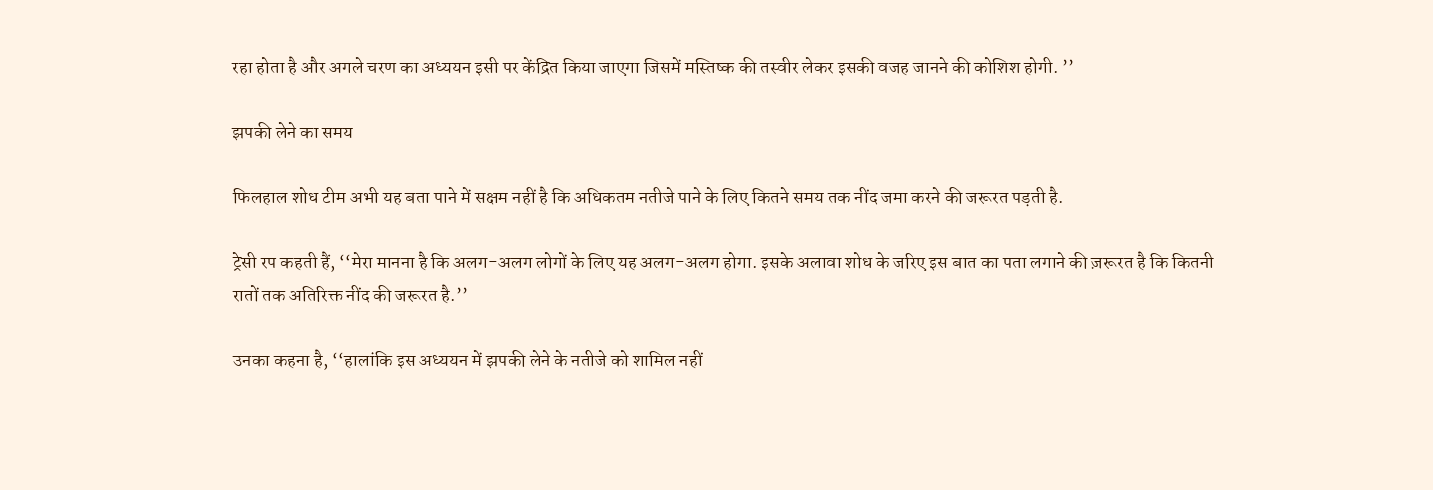रहा होता है और अगले चरण का अध्ययन इसी पर केंद्रित किया जाएगा जिसमें मस्तिष्क की तस्वीर लेकर इसकी वजह जानने की कोशिश होगी. ’’

झपकी लेने का समय

फिलहाल शोध टीम अभी यह बता पाने में सक्षम नहीं है कि अधिकतम नतीजे पाने के लिए कितने समय तक नींद जमा करने की जरूरत पड़ती है.

ट्रेसी रप कहती हैं, ‘‘मेरा मानना है कि अलग-अलग लोगों के लिए यह अलग-अलग होगा. इसके अलावा शोध के जरिए इस बात का पता लगाने की ज़रूरत है कि कितनी रातों तक अतिरिक्त नींद की जरूरत है.’’

उनका कहना है, ‘‘हालांकि इस अध्ययन में झपकी लेने के नतीजे को शामिल नहीं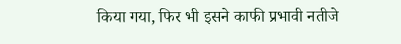किया गया, फिर भी इसने काफी प्रभावी नतीजे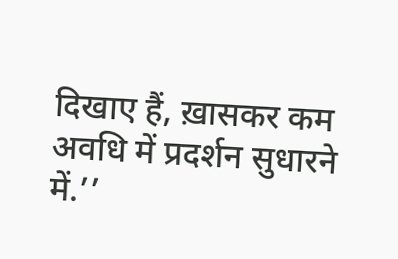दिखाए हैं, ख़ासकर कम अवधि में प्रदर्शन सुधारने में.’’